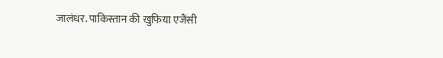जालंधर. पाकिस्तान की खुफिया एजैंसी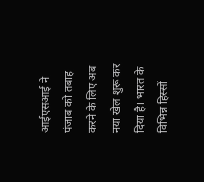आईएसआई ने पंजाब को तबाह करने के लिए अब नया खेल शुरू कर दिया है। भारत के विभिन्न हिस्सों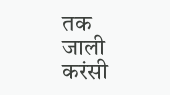तक जाली करंसी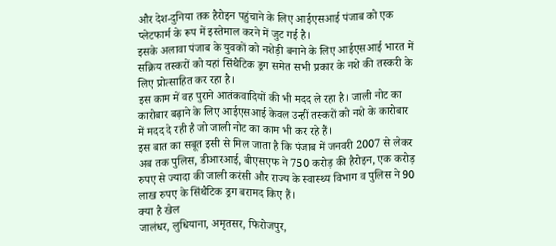और देश-दुनिया तक हैरोइन पहुंचाने के लिए आईएसआई पंजाब को एक प्लेटफार्म के रूप में इस्तेमाल करने में जुट गई है।
इसके अलावा पंजाब के युवकों को नशेड़ी बनाने के लिए आईएसआई भारत में सक्रिय तस्करों को यहां सिंथैटिक ड्रग समेत सभी प्रकार के नशे की तस्करी के लिए प्रोत्साहित कर रहा है।
इस काम में वह पुराने आतंकवादियों की भी मदद ले रहा है। जाली नोट का कारोबार बढ़ाने के लिए आईएसआई केवल उन्हीं तस्करों को नशे के कारोबार में मदद दे रही है जो जाली नोट का काम भी कर रहे हैं।
इस बात का सबूत इसी से मिल जाता है कि पंजाब में जनवरी 2007 से लेकर अब तक पुलिस, डीआरआई, बीएसएफ ने 750 करोड़ की हैरोइन, एक करोड़ रुपए से ज्यादा की जाली करंसी और राज्य के स्वास्थ्य विभाग व पुलिस ने 90 लाख रुपए के सिंथैटिक ड्रग बरामद किए हैं।
क्या है खेल
जालंधर, लुधियाना, अमृतसर, फिरोजपुर,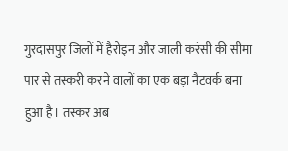गुरदासपुर जिलों में हैरोइन और जाली करंसी की सीमा पार से तस्करी करने वालों का एक बड़ा नैटवर्क बना हुआ है। तस्कर अब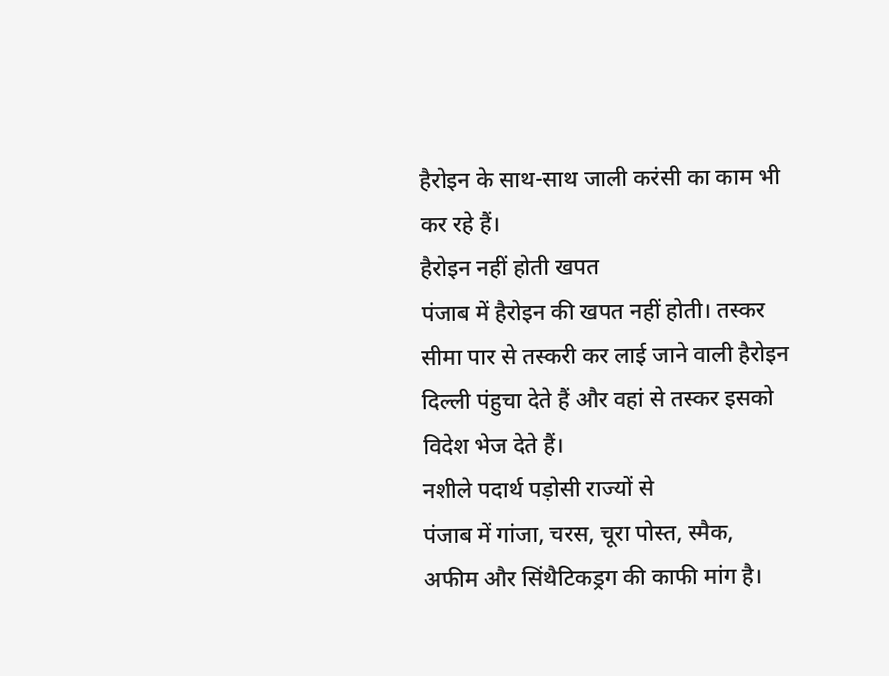हैरोइन के साथ-साथ जाली करंसी का काम भी कर रहे हैं।
हैरोइन नहीं होती खपत
पंजाब में हैरोइन की खपत नहीं होती। तस्कर सीमा पार से तस्करी कर लाई जाने वाली हैरोइन दिल्ली पंहुचा देते हैं और वहां से तस्कर इसको विदेश भेज देते हैं।
नशीले पदार्थ पड़ोसी राज्यों से
पंजाब में गांजा, चरस, चूरा पोस्त, स्मैक, अफीम और सिंथैटिकड्रग की काफी मांग है।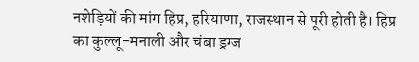नशेड़ियों की मांग हिप्र, हरियाणा, राजस्थान से पूरी होती है। हिप्र का कुल्लू-मनाली और चंबा ड्रग्ज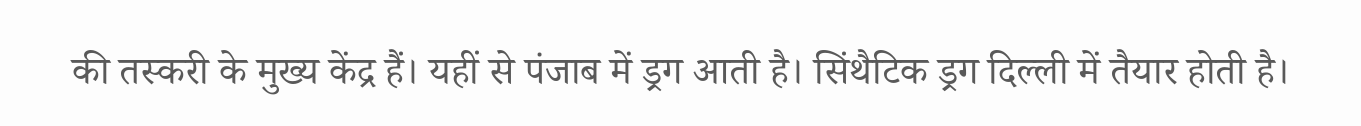की तस्करी के मुख्य केंद्र हैं। यहीं से पंजाब में ड्रग आती है। सिंथैटिक ड्रग दिल्ली में तैयार होती है।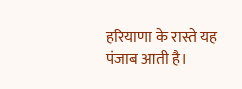हरियाणा के रास्ते यह पंजाब आती है।